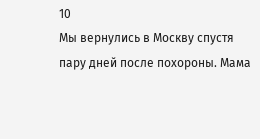10
Мы вернулись в Москву спустя пару дней после похороны. Мама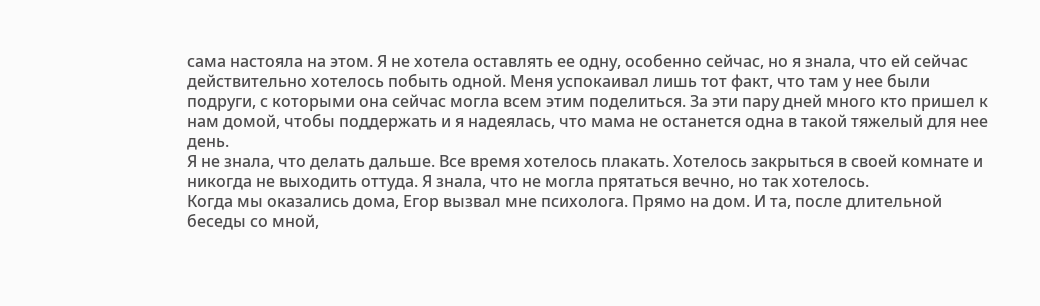сама настояла на этом. Я не хотела оставлять ее одну, особенно сейчас, но я знала, что ей сейчас действительно хотелось побыть одной. Меня успокаивал лишь тот факт, что там у нее были подруги, с которыми она сейчас могла всем этим поделиться. За эти пару дней много кто пришел к нам домой, чтобы поддержать и я надеялась, что мама не останется одна в такой тяжелый для нее день.
Я не знала, что делать дальше. Все время хотелось плакать. Хотелось закрыться в своей комнате и никогда не выходить оттуда. Я знала, что не могла прятаться вечно, но так хотелось.
Когда мы оказались дома, Егор вызвал мне психолога. Прямо на дом. И та, после длительной беседы со мной,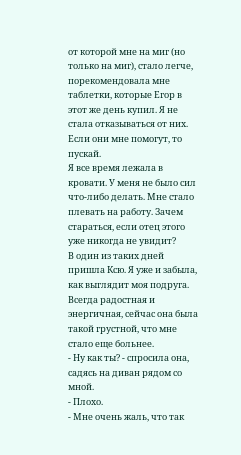от которой мне на миг (но только на миг), стало легче, порекомендовала мне таблетки, которые Егор в этот же день купил. Я не стала отказываться от них. Если они мне помогут, то пускай.
Я все время лежала в кровати. У меня не было сил что-либо делать. Мне стало плевать на работу. Зачем стараться, если отец этого уже никогда не увидит?
В один из таких дней пришла Ксю. Я уже и забыла, как выглядит моя подруга. Всегда радостная и энергичная, сейчас она была такой грустной, что мне стало еще больнее.
- Ну как ты? - спросила она, садясь на диван рядом со мной.
- Плохо.
- Мне очень жаль, что так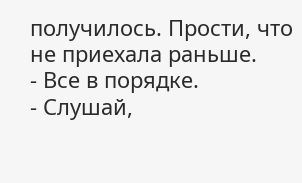получилось. Прости, что не приехала раньше.
- Все в порядке.
- Слушай,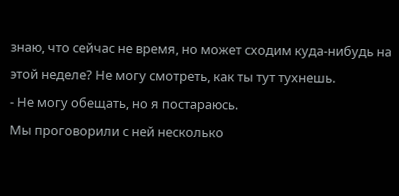знаю, что сейчас не время, но может сходим куда-нибудь на этой неделе? Не могу смотреть, как ты тут тухнешь.
- Не могу обещать, но я постараюсь.
Мы проговорили с ней несколько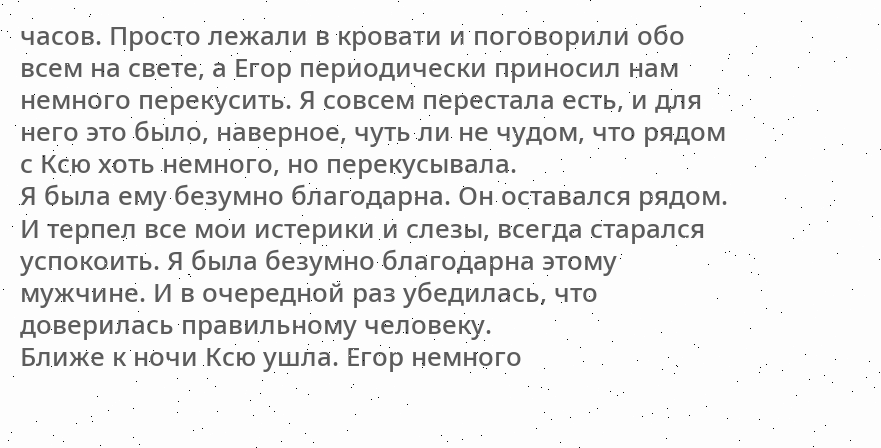часов. Просто лежали в кровати и поговорили обо всем на свете, а Егор периодически приносил нам немного перекусить. Я совсем перестала есть, и для него это было, наверное, чуть ли не чудом, что рядом с Ксю хоть немного, но перекусывала.
Я была ему безумно благодарна. Он оставался рядом. И терпел все мои истерики и слезы, всегда старался успокоить. Я была безумно благодарна этому мужчине. И в очередной раз убедилась, что доверилась правильному человеку.
Ближе к ночи Ксю ушла. Егор немного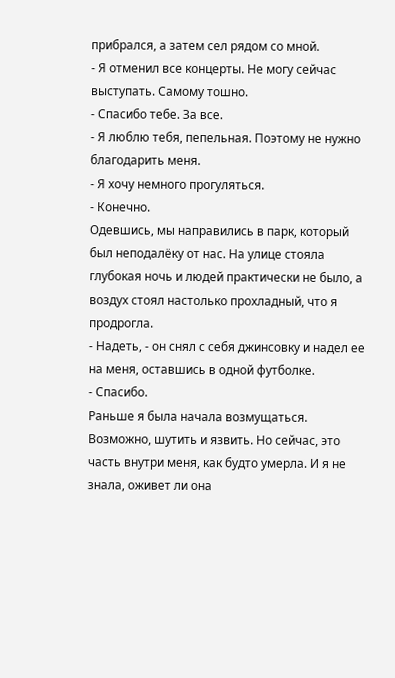прибрался, а затем сел рядом со мной.
- Я отменил все концерты. Не могу сейчас выступать. Самому тошно.
- Спасибо тебе. За все.
- Я люблю тебя, пепельная. Поэтому не нужно благодарить меня.
- Я хочу немного прогуляться.
- Конечно.
Одевшись, мы направились в парк, который был неподалёку от нас. На улице стояла глубокая ночь и людей практически не было, а воздух стоял настолько прохладный, что я продрогла.
- Надеть, - он снял с себя джинсовку и надел ее на меня, оставшись в одной футболке.
- Спасибо.
Раньше я была начала возмущаться. Возможно, шутить и язвить. Но сейчас, это часть внутри меня, как будто умерла. И я не знала, оживет ли она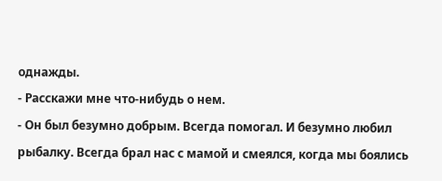однажды.
- Расскажи мне что-нибудь о нем.
- Он был безумно добрым. Всегда помогал. И безумно любил рыбалку. Всегда брал нас с мамой и смеялся, когда мы боялись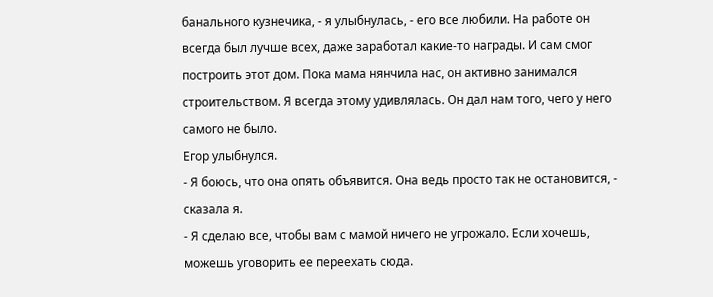банального кузнечика, - я улыбнулась, - его все любили. На работе он всегда был лучше всех, даже заработал какие-то награды. И сам смог построить этот дом. Пока мама нянчила нас, он активно занимался строительством. Я всегда этому удивлялась. Он дал нам того, чего у него самого не было.
Егор улыбнулся.
- Я боюсь, что она опять объявится. Она ведь просто так не остановится, - сказала я.
- Я сделаю все, чтобы вам с мамой ничего не угрожало. Если хочешь, можешь уговорить ее переехать сюда.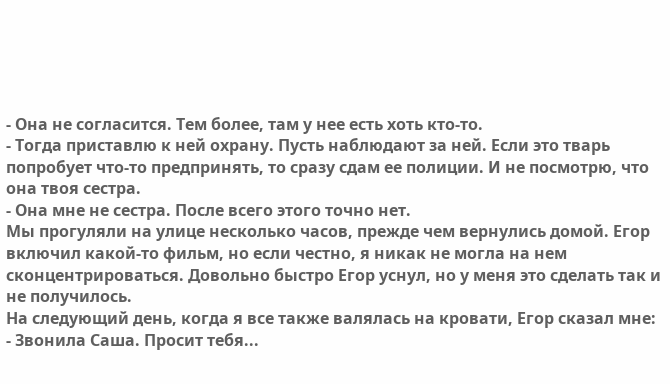- Она не согласится. Тем более, там у нее есть хоть кто-то.
- Тогда приставлю к ней охрану. Пусть наблюдают за ней. Если это тварь попробует что-то предпринять, то сразу сдам ее полиции. И не посмотрю, что она твоя сестра.
- Она мне не сестра. После всего этого точно нет.
Мы прогуляли на улице несколько часов, прежде чем вернулись домой. Егор включил какой-то фильм, но если честно, я никак не могла на нем сконцентрироваться. Довольно быстро Егор уснул, но у меня это сделать так и не получилось.
На следующий день, когда я все также валялась на кровати, Егор сказал мне:
- Звонила Саша. Просит тебя...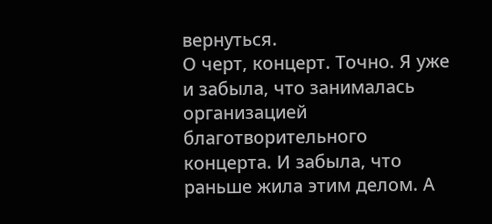вернуться.
О черт, концерт. Точно. Я уже и забыла, что занималась организацией благотворительного концерта. И забыла, что раньше жила этим делом. А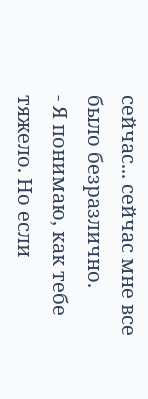сейчас... сейчас мне все было безразлично.
- Я понимаю, как тебе тяжело. Но если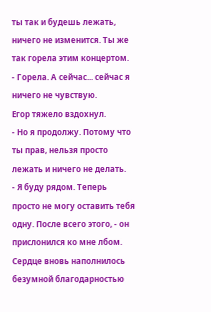ты так и будешь лежать, ничего не изменится. Ты же так горела этим концертом.
- Горела. А сейчас... сейчас я ничего не чувствую.
Егор тяжело вздохнул.
- Но я продолжу. Потому что ты прав, нельзя просто лежать и ничего не делать.
- Я буду рядом. Теперь просто не могу оставить тебя одну. После всего этого, - он прислонился ко мне лбом.
Сердце вновь наполнилось безумной благодарностью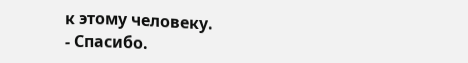к этому человеку.
- Спасибо.